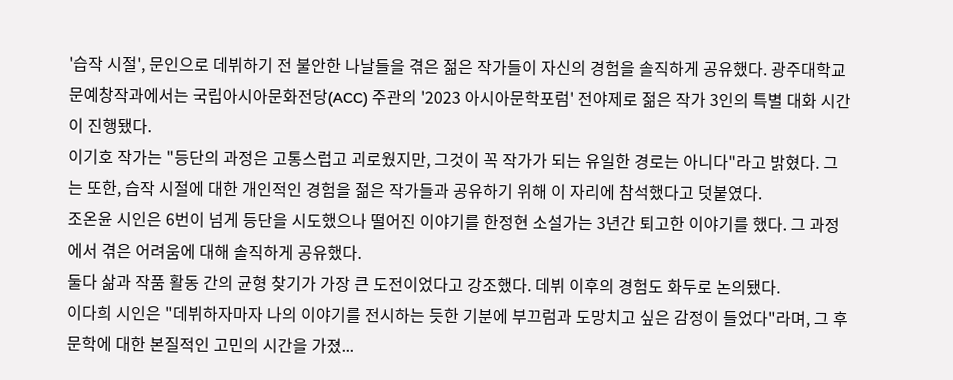'습작 시절', 문인으로 데뷔하기 전 불안한 나날들을 겪은 젊은 작가들이 자신의 경험을 솔직하게 공유했다. 광주대학교 문예창작과에서는 국립아시아문화전당(ACC) 주관의 '2023 아시아문학포럼' 전야제로 젊은 작가 3인의 특별 대화 시간이 진행됐다.
이기호 작가는 "등단의 과정은 고통스럽고 괴로웠지만, 그것이 꼭 작가가 되는 유일한 경로는 아니다"라고 밝혔다. 그는 또한, 습작 시절에 대한 개인적인 경험을 젊은 작가들과 공유하기 위해 이 자리에 참석했다고 덧붙였다.
조온윤 시인은 6번이 넘게 등단을 시도했으나 떨어진 이야기를 한정현 소설가는 3년간 퇴고한 이야기를 했다. 그 과정에서 겪은 어려움에 대해 솔직하게 공유했다.
둘다 삶과 작품 활동 간의 균형 찾기가 가장 큰 도전이었다고 강조했다. 데뷔 이후의 경험도 화두로 논의됐다.
이다희 시인은 "데뷔하자마자 나의 이야기를 전시하는 듯한 기분에 부끄럼과 도망치고 싶은 감정이 들었다"라며, 그 후 문학에 대한 본질적인 고민의 시간을 가졌...